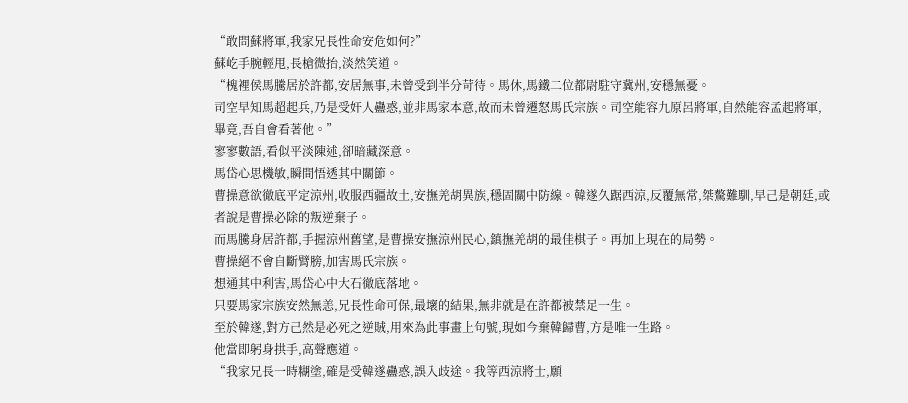“敢問蘇將軍,我家兄長性命安危如何?”
蘇屹手腕輕甩,長槍微抬,淡然笑道。
“槐裡侯馬騰居於許都,安居無事,未曾受到半分苛待。馬休,馬鐵二位都尉駐守冀州,安穩無憂。
司空早知馬超起兵,乃是受奸人蠱惑,並非馬家本意,故而未曾遷怒馬氏宗族。司空能容九原呂將軍,自然能容孟起將軍,畢竟,吾自會看著他。”
寥寥數語,看似平淡陳述,卻暗藏深意。
馬岱心思機敏,瞬間悟透其中關節。
曹操意欲徹底平定涼州,收服西疆故土,安撫羌胡異族,穩固關中防線。韓遂久踞西涼,反覆無常,桀驁難馴,早己是朝廷,或者說是曹操必除的叛逆棄子。
而馬騰身居許都,手握涼州舊望,是曹操安撫涼州民心,鎮撫羌胡的最佳棋子。再加上現在的局勢。
曹操絕不會自斷臂膀,加害馬氏宗族。
想通其中利害,馬岱心中大石徹底落地。
只要馬家宗族安然無恙,兄長性命可保,最壞的結果,無非就是在許都被禁足一生。
至於韓遂,對方己然是必死之逆賊,用來為此事畫上句號,現如今棄韓歸曹,方是唯一生路。
他當即躬身拱手,高聲應道。
“我家兄長一時糊塗,確是受韓遂蠱惑,誤入歧途。我等西涼將士,願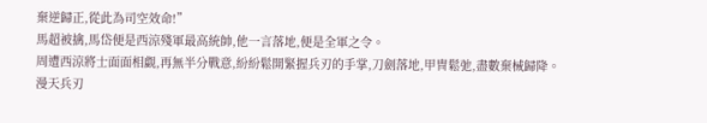棄逆歸正,從此為司空效命!”
馬超被擒,馬岱便是西涼殘軍最高統帥,他一言落地,便是全軍之令。
周遭西涼將士面面相覷,再無半分戰意,紛紛鬆開緊握兵刃的手掌,刀劍落地,甲冑鬆弛,盡數棄械歸降。
漫天兵刃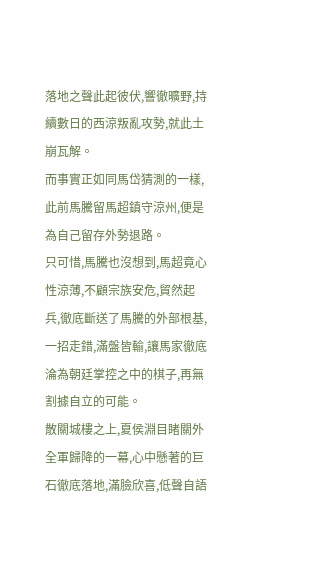落地之聲此起彼伏,響徹曠野,持續數日的西涼叛亂攻勢,就此土崩瓦解。
而事實正如同馬岱猜測的一樣,此前馬騰留馬超鎮守涼州,便是為自己留存外勢退路。
只可惜,馬騰也沒想到,馬超竟心性涼薄,不顧宗族安危,貿然起兵,徹底斷送了馬騰的外部根基,一招走錯,滿盤皆輸,讓馬家徹底淪為朝廷掌控之中的棋子,再無割據自立的可能。
散關城樓之上,夏侯淵目睹關外全軍歸降的一幕,心中懸著的巨石徹底落地,滿臉欣喜,低聲自語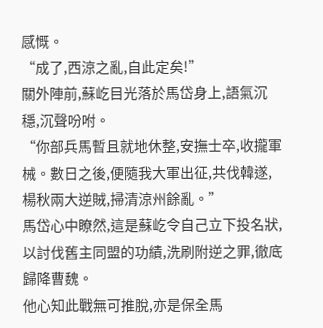感慨。
“成了,西涼之亂,自此定矣!”
關外陣前,蘇屹目光落於馬岱身上,語氣沉穩,沉聲吩咐。
“你部兵馬暫且就地休整,安撫士卒,收攏軍械。數日之後,便隨我大軍出征,共伐韓遂,楊秋兩大逆賊,掃清涼州餘亂。”
馬岱心中瞭然,這是蘇屹令自己立下投名狀,以討伐舊主同盟的功績,洗刷附逆之罪,徹底歸降曹魏。
他心知此戰無可推脫,亦是保全馬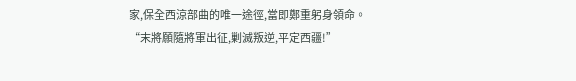家,保全西涼部曲的唯一途徑,當即鄭重躬身領命。
“末將願隨將軍出征,剿滅叛逆,平定西疆!”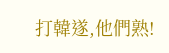打韓遂,他們熟!